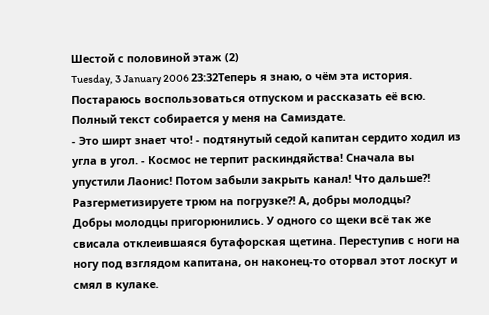Шестой с половиной этаж (2)
Tuesday, 3 January 2006 23:32Теперь я знаю, о чём эта история. Постараюсь воспользоваться отпуском и рассказать её всю. Полный текст собирается у меня на Самиздате.
- Это ширт знает что! - подтянутый седой капитан сердито ходил из угла в угол. - Космос не терпит раскиндяйства! Сначала вы упустили Лаонис! Потом забыли закрыть канал! Что дальше?! Разгерметизируете трюм на погрузке?! А, добры молодцы?
Добры молодцы пригорюнились. У одного со щеки всё так же свисала отклеившаяся бутафорская щетина. Переступив с ноги на ногу под взглядом капитана, он наконец-то оторвал этот лоскут и смял в кулаке.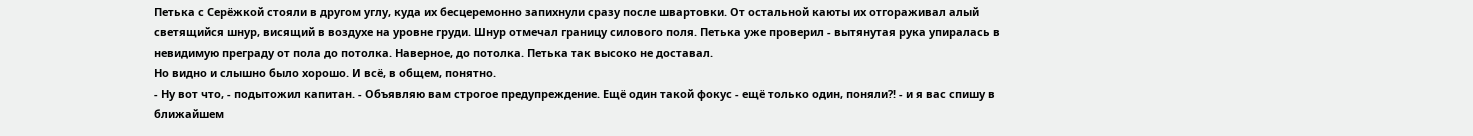Петька с Серёжкой стояли в другом углу, куда их бесцеремонно запихнули сразу после швартовки. От остальной каюты их отгораживал алый светящийся шнур, висящий в воздухе на уровне груди. Шнур отмечал границу силового поля. Петька уже проверил - вытянутая рука упиралась в невидимую преграду от пола до потолка. Наверное, до потолка. Петька так высоко не доставал.
Но видно и слышно было хорошо. И всё, в общем, понятно.
- Ну вот что, - подытожил капитан. - Объявляю вам строгое предупреждение. Ещё один такой фокус - ещё только один, поняли?! - и я вас спишу в ближайшем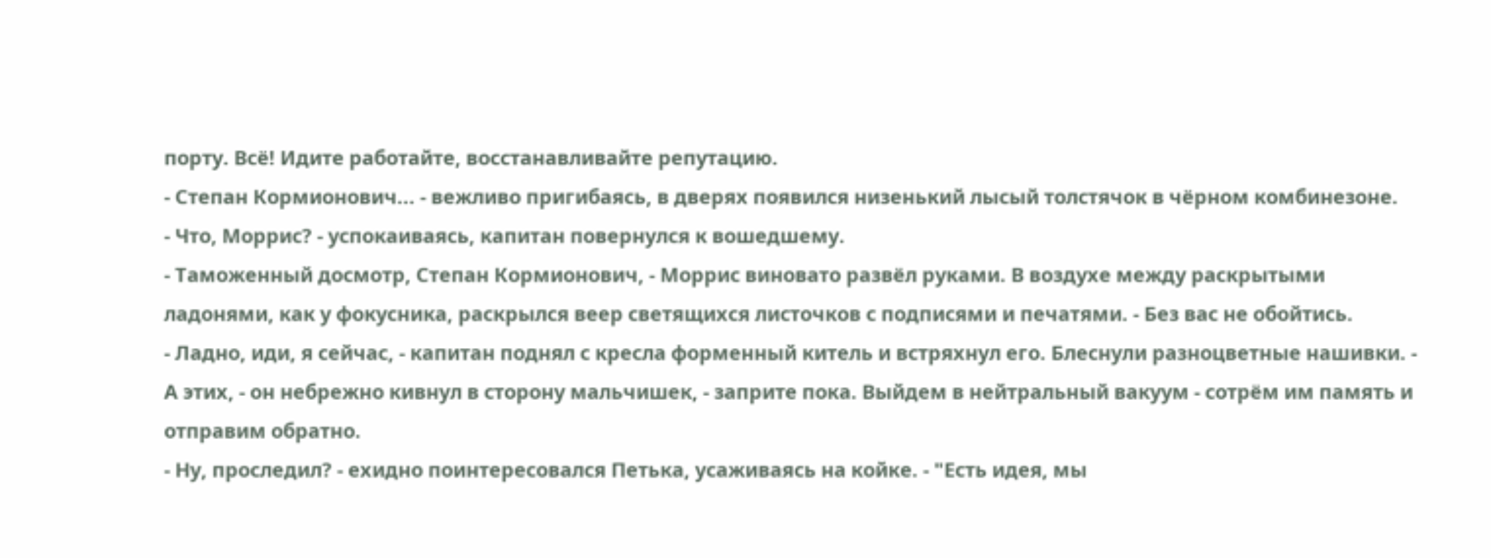порту. Всё! Идите работайте, восстанавливайте репутацию.
- Степан Кормионович... - вежливо пригибаясь, в дверях появился низенький лысый толстячок в чёрном комбинезоне.
- Что, Моррис? - успокаиваясь, капитан повернулся к вошедшему.
- Таможенный досмотр, Степан Кормионович, - Моррис виновато развёл руками. В воздухе между раскрытыми ладонями, как у фокусника, раскрылся веер светящихся листочков с подписями и печатями. - Без вас не обойтись.
- Ладно, иди, я сейчас, - капитан поднял с кресла форменный китель и встряхнул его. Блеснули разноцветные нашивки. - А этих, - он небрежно кивнул в сторону мальчишек, - заприте пока. Выйдем в нейтральный вакуум - сотрём им память и отправим обратно.
- Ну, проследил? - ехидно поинтересовался Петька, усаживаясь на койке. - "Есть идея, мы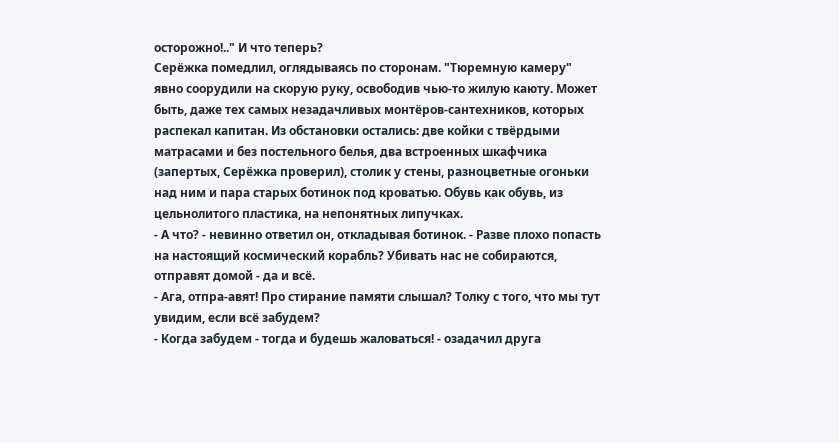осторожно!.." И что теперь?
Серёжка помедлил, оглядываясь по сторонам. "Тюремную камеру" явно соорудили на скорую руку, освободив чью-то жилую каюту. Может быть, даже тех самых незадачливых монтёров-сантехников, которых распекал капитан. Из обстановки остались: две койки с твёрдыми матрасами и без постельного белья, два встроенных шкафчика (запертых, Серёжка проверил), столик у стены, разноцветные огоньки над ним и пара старых ботинок под кроватью. Обувь как обувь, из цельнолитого пластика, на непонятных липучках.
- А что? - невинно ответил он, откладывая ботинок. - Разве плохо попасть на настоящий космический корабль? Убивать нас не собираются, отправят домой - да и всё.
- Ага, отпра-авят! Про стирание памяти слышал? Толку с того, что мы тут увидим, если всё забудем?
- Когда забудем - тогда и будешь жаловаться! - озадачил друга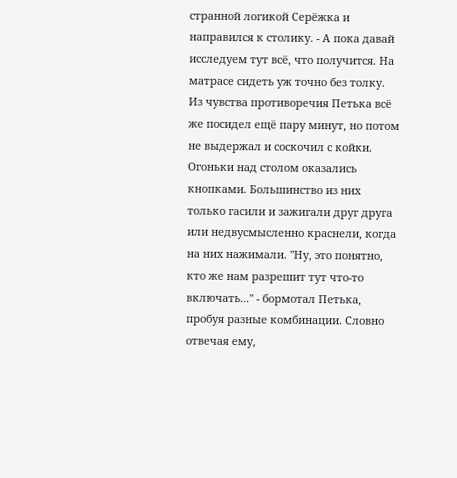странной логикой Серёжка и направился к столику. - А пока давай исследуем тут всё, что получится. На матрасе сидеть уж точно без толку.
Из чувства противоречия Петька всё же посидел ещё пару минут, но потом не выдержал и соскочил с койки.
Огоньки над столом оказались кнопками. Большинство из них только гасили и зажигали друг друга или недвусмысленно краснели, когда на них нажимали. "Ну, это понятно, кто же нам разрешит тут что-то включать..." - бормотал Петька, пробуя разные комбинации. Словно отвечая ему,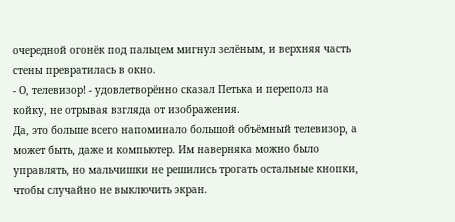очередной огонёк под пальцем мигнул зелёным, и верхняя часть стены превратилась в окно.
- О, телевизор! - удовлетворённо сказал Петька и переполз на койку, не отрывая взгляда от изображения.
Да, это больше всего напоминало большой объёмный телевизор, а может быть, даже и компьютер. Им наверняка можно было управлять, но мальчишки не решились трогать остальные кнопки, чтобы случайно не выключить экран.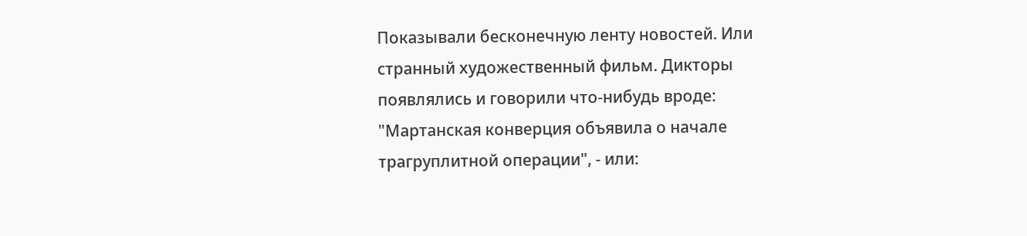Показывали бесконечную ленту новостей. Или странный художественный фильм. Дикторы появлялись и говорили что-нибудь вроде: "Мартанская конверция объявила о начале трагруплитной операции", - или: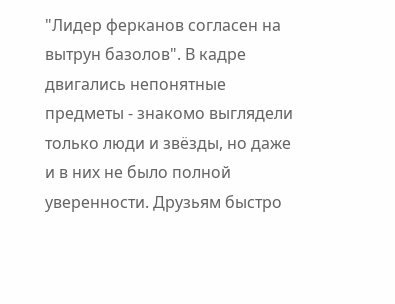"Лидер ферканов согласен на вытрун базолов". В кадре двигались непонятные предметы - знакомо выглядели только люди и звёзды, но даже и в них не было полной уверенности. Друзьям быстро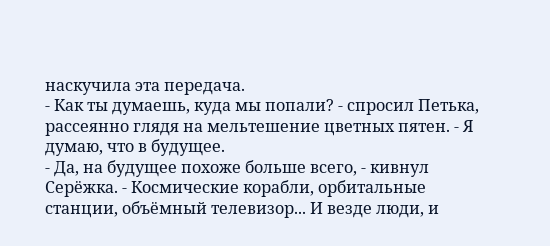наскучила эта передача.
- Как ты думаешь, куда мы попали? - спросил Петька, рассеянно глядя на мельтешение цветных пятен. - Я думаю, что в будущее.
- Да, на будущее похоже больше всего, - кивнул Серёжка. - Космические корабли, орбитальные станции, объёмный телевизор... И везде люди, и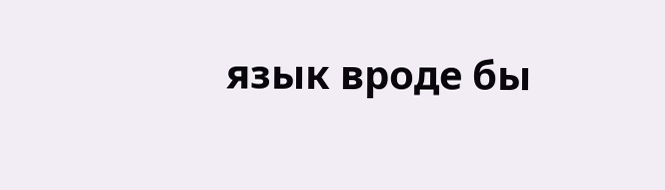язык вроде бы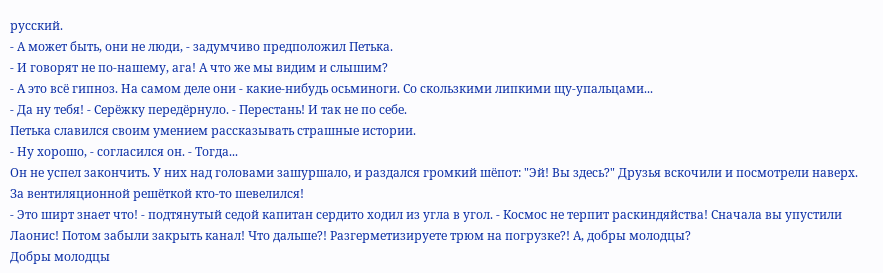русский.
- А может быть, они не люди, - задумчиво предположил Петька.
- И говорят не по-нашему, ага! А что же мы видим и слышим?
- А это всё гипноз. На самом деле они - какие-нибудь осьминоги. Со скользкими липкими щу-упальцами...
- Да ну тебя! - Серёжку передёрнуло. - Перестань! И так не по себе.
Петька славился своим умением рассказывать страшные истории.
- Ну хорошо, - согласился он. - Тогда...
Он не успел закончить. У них над головами зашуршало, и раздался громкий шёпот: "Эй! Вы здесь?" Друзья вскочили и посмотрели наверх. За вентиляционной решёткой кто-то шевелился!
- Это ширт знает что! - подтянутый седой капитан сердито ходил из угла в угол. - Космос не терпит раскиндяйства! Сначала вы упустили Лаонис! Потом забыли закрыть канал! Что дальше?! Разгерметизируете трюм на погрузке?! А, добры молодцы?
Добры молодцы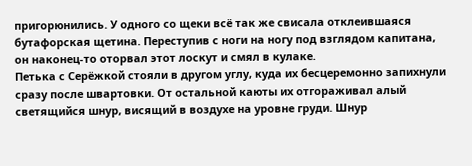пригорюнились. У одного со щеки всё так же свисала отклеившаяся бутафорская щетина. Переступив с ноги на ногу под взглядом капитана, он наконец-то оторвал этот лоскут и смял в кулаке.
Петька с Серёжкой стояли в другом углу, куда их бесцеремонно запихнули сразу после швартовки. От остальной каюты их отгораживал алый светящийся шнур, висящий в воздухе на уровне груди. Шнур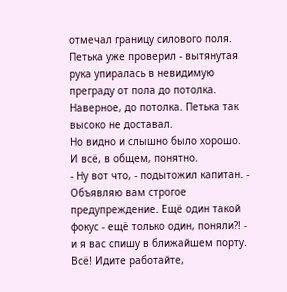отмечал границу силового поля. Петька уже проверил - вытянутая рука упиралась в невидимую преграду от пола до потолка. Наверное, до потолка. Петька так высоко не доставал.
Но видно и слышно было хорошо. И всё, в общем, понятно.
- Ну вот что, - подытожил капитан. - Объявляю вам строгое предупреждение. Ещё один такой фокус - ещё только один, поняли?! - и я вас спишу в ближайшем порту. Всё! Идите работайте,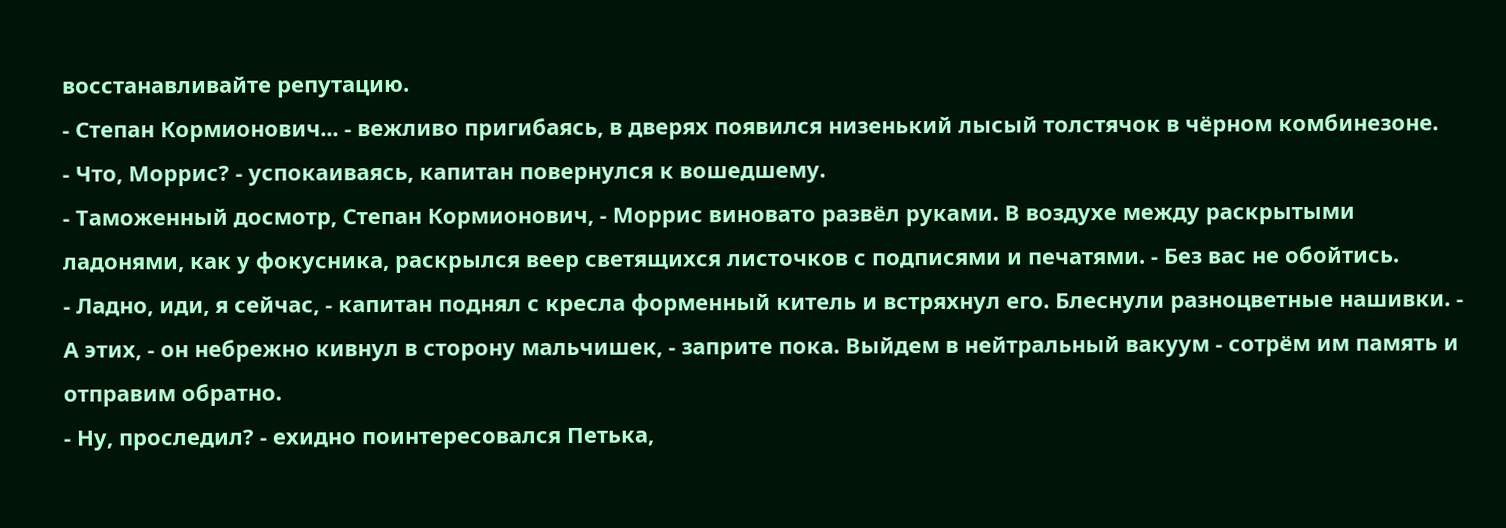восстанавливайте репутацию.
- Степан Кормионович... - вежливо пригибаясь, в дверях появился низенький лысый толстячок в чёрном комбинезоне.
- Что, Моррис? - успокаиваясь, капитан повернулся к вошедшему.
- Таможенный досмотр, Степан Кормионович, - Моррис виновато развёл руками. В воздухе между раскрытыми ладонями, как у фокусника, раскрылся веер светящихся листочков с подписями и печатями. - Без вас не обойтись.
- Ладно, иди, я сейчас, - капитан поднял с кресла форменный китель и встряхнул его. Блеснули разноцветные нашивки. - А этих, - он небрежно кивнул в сторону мальчишек, - заприте пока. Выйдем в нейтральный вакуум - сотрём им память и отправим обратно.
- Ну, проследил? - ехидно поинтересовался Петька,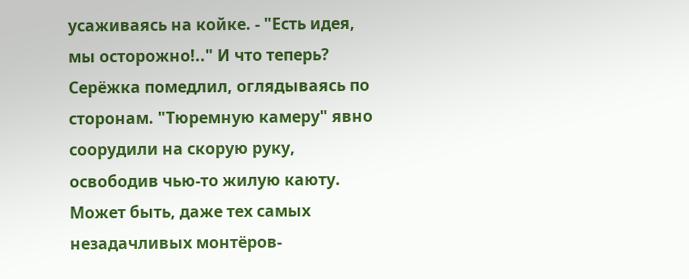усаживаясь на койке. - "Есть идея, мы осторожно!.." И что теперь?
Серёжка помедлил, оглядываясь по сторонам. "Тюремную камеру" явно соорудили на скорую руку, освободив чью-то жилую каюту. Может быть, даже тех самых незадачливых монтёров-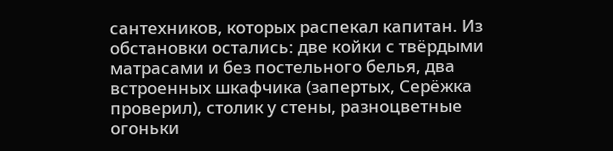сантехников, которых распекал капитан. Из обстановки остались: две койки с твёрдыми матрасами и без постельного белья, два встроенных шкафчика (запертых, Серёжка проверил), столик у стены, разноцветные огоньки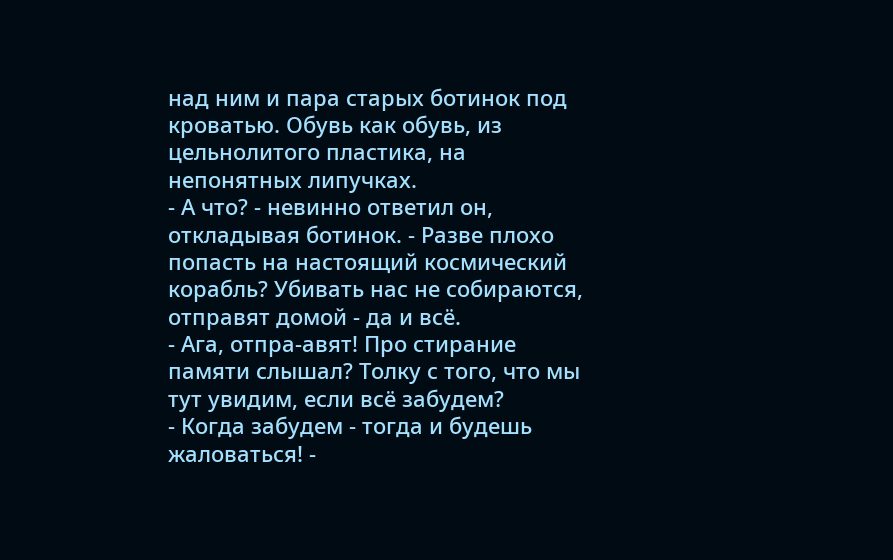над ним и пара старых ботинок под кроватью. Обувь как обувь, из цельнолитого пластика, на непонятных липучках.
- А что? - невинно ответил он, откладывая ботинок. - Разве плохо попасть на настоящий космический корабль? Убивать нас не собираются, отправят домой - да и всё.
- Ага, отпра-авят! Про стирание памяти слышал? Толку с того, что мы тут увидим, если всё забудем?
- Когда забудем - тогда и будешь жаловаться! -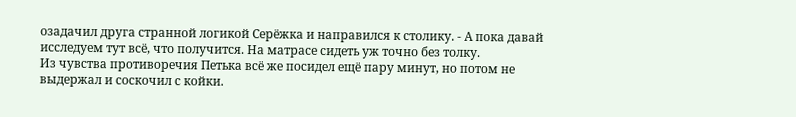озадачил друга странной логикой Серёжка и направился к столику. - А пока давай исследуем тут всё, что получится. На матрасе сидеть уж точно без толку.
Из чувства противоречия Петька всё же посидел ещё пару минут, но потом не выдержал и соскочил с койки.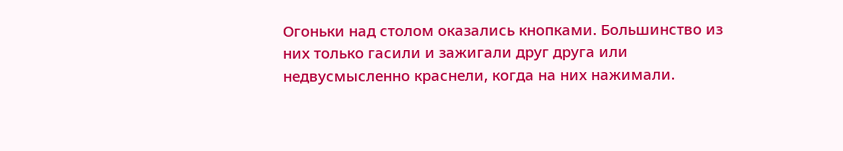Огоньки над столом оказались кнопками. Большинство из них только гасили и зажигали друг друга или недвусмысленно краснели, когда на них нажимали.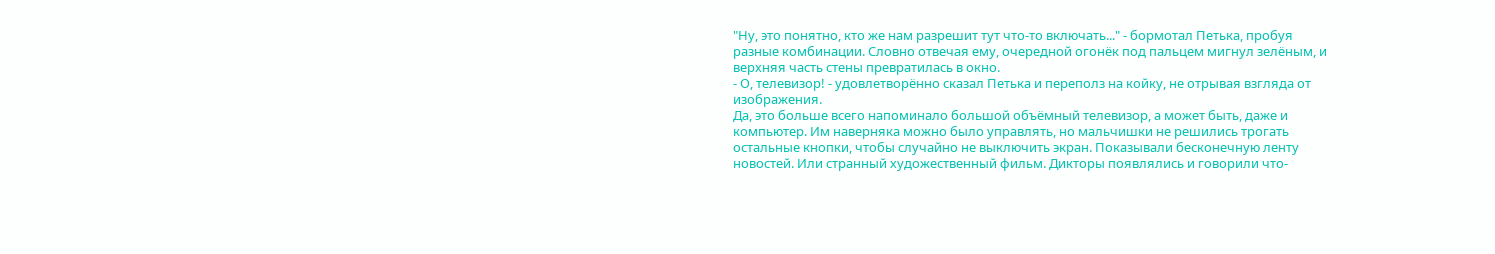"Ну, это понятно, кто же нам разрешит тут что-то включать..." - бормотал Петька, пробуя разные комбинации. Словно отвечая ему, очередной огонёк под пальцем мигнул зелёным, и верхняя часть стены превратилась в окно.
- О, телевизор! - удовлетворённо сказал Петька и переполз на койку, не отрывая взгляда от изображения.
Да, это больше всего напоминало большой объёмный телевизор, а может быть, даже и компьютер. Им наверняка можно было управлять, но мальчишки не решились трогать остальные кнопки, чтобы случайно не выключить экран. Показывали бесконечную ленту новостей. Или странный художественный фильм. Дикторы появлялись и говорили что-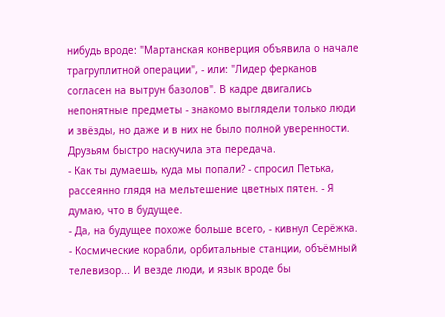нибудь вроде: "Мартанская конверция объявила о начале трагруплитной операции", - или: "Лидер ферканов согласен на вытрун базолов". В кадре двигались непонятные предметы - знакомо выглядели только люди и звёзды, но даже и в них не было полной уверенности. Друзьям быстро наскучила эта передача.
- Как ты думаешь, куда мы попали? - спросил Петька, рассеянно глядя на мельтешение цветных пятен. - Я думаю, что в будущее.
- Да, на будущее похоже больше всего, - кивнул Серёжка. - Космические корабли, орбитальные станции, объёмный телевизор... И везде люди, и язык вроде бы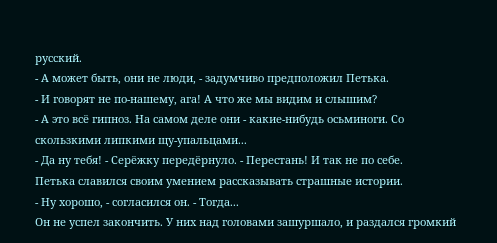русский.
- А может быть, они не люди, - задумчиво предположил Петька.
- И говорят не по-нашему, ага! А что же мы видим и слышим?
- А это всё гипноз. На самом деле они - какие-нибудь осьминоги. Со скользкими липкими щу-упальцами...
- Да ну тебя! - Серёжку передёрнуло. - Перестань! И так не по себе.
Петька славился своим умением рассказывать страшные истории.
- Ну хорошо, - согласился он. - Тогда...
Он не успел закончить. У них над головами зашуршало, и раздался громкий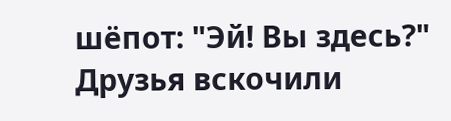шёпот: "Эй! Вы здесь?" Друзья вскочили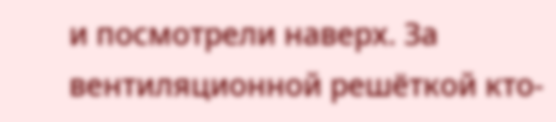и посмотрели наверх. За вентиляционной решёткой кто-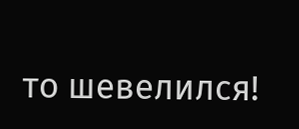то шевелился!